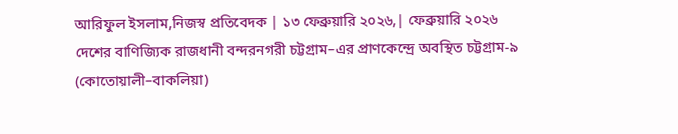আরিফুল ইসলাম,নিজস্ব প্রতিবেদক | ১৩ ফেব্রুয়ারি ২০২৬,| ফেব্রুয়ারি ২০২৬
দেশের বাণিজ্যিক রাজধানী বন্দরনগরী চট্টগ্রাম–এর প্রাণকেন্দ্রে অবস্থিত চট্টগ্রাম-৯ (কোতোয়ালী–বাকলিয়া)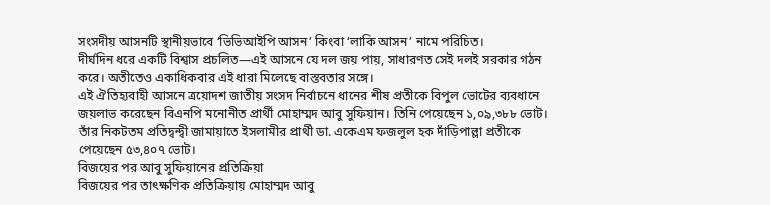সংসদীয় আসনটি স্থানীয়ভাবে ‘ভিভিআইপি আসন’ কিংবা ‘লাকি আসন’ নামে পরিচিত।
দীর্ঘদিন ধরে একটি বিশ্বাস প্রচলিত—এই আসনে যে দল জয় পায়, সাধারণত সেই দলই সরকার গঠন করে। অতীতেও একাধিকবার এই ধারা মিলেছে বাস্তবতার সঙ্গে।
এই ঐতিহ্যবাহী আসনে ত্রয়োদশ জাতীয় সংসদ নির্বাচনে ধানের শীষ প্রতীকে বিপুল ভোটের ব্যবধানে জয়লাভ করেছেন বিএনপি মনোনীত প্রার্থী মোহাম্মদ আবু সুফিয়ান। তিনি পেয়েছেন ১,০৯,৩৮৮ ভোট। তাঁর নিকটতম প্রতিদ্বন্দ্বী জামায়াতে ইসলামীর প্রার্থী ডা. একেএম ফজলুল হক দাঁড়িপাল্লা প্রতীকে পেয়েছেন ৫৩,৪০৭ ভোট।
বিজয়ের পর আবু সুফিয়ানের প্রতিক্রিয়া
বিজয়ের পর তাৎক্ষণিক প্রতিক্রিয়ায় মোহাম্মদ আবু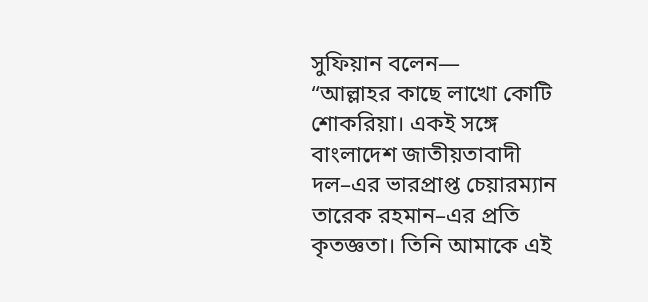সুফিয়ান বলেন—
“আল্লাহর কাছে লাখো কোটি শোকরিয়া। একই সঙ্গে বাংলাদেশ জাতীয়তাবাদী দল–এর ভারপ্রাপ্ত চেয়ারম্যান তারেক রহমান–এর প্রতি কৃতজ্ঞতা। তিনি আমাকে এই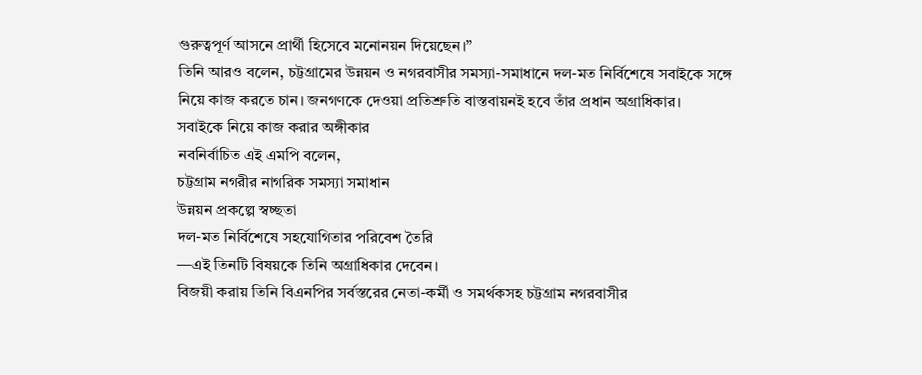গুরুত্বপূর্ণ আসনে প্রার্থী হিসেবে মনোনয়ন দিয়েছেন।”
তিনি আরও বলেন, চট্টগ্রামের উন্নয়ন ও নগরবাসীর সমস্যা-সমাধানে দল-মত নির্বিশেষে সবাইকে সঙ্গে নিয়ে কাজ করতে চান। জনগণকে দেওয়া প্রতিশ্রুতি বাস্তবায়নই হবে তাঁর প্রধান অগ্রাধিকার।
সবাইকে নিয়ে কাজ করার অঙ্গীকার
নবনির্বাচিত এই এমপি বলেন,
চট্টগ্রাম নগরীর নাগরিক সমস্যা সমাধান
উন্নয়ন প্রকল্পে স্বচ্ছতা
দল-মত নির্বিশেষে সহযোগিতার পরিবেশ তৈরি
—এই তিনটি বিষয়কে তিনি অগ্রাধিকার দেবেন।
বিজয়ী করায় তিনি বিএনপির সর্বস্তরের নেতা-কর্মী ও সমর্থকসহ চট্টগ্রাম নগরবাসীর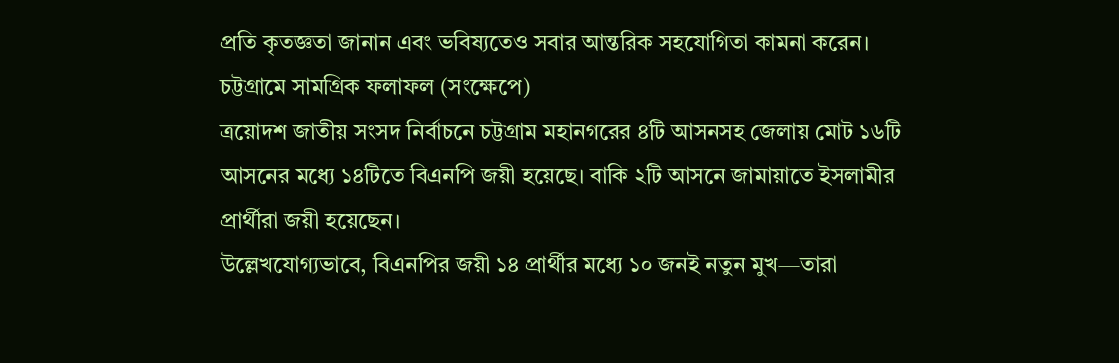প্রতি কৃতজ্ঞতা জানান এবং ভবিষ্যতেও সবার আন্তরিক সহযোগিতা কামনা করেন।
চট্টগ্রামে সামগ্রিক ফলাফল (সংক্ষেপে)
ত্রয়োদশ জাতীয় সংসদ নির্বাচনে চট্টগ্রাম মহানগরের ৪টি আসনসহ জেলায় মোট ১৬টি আসনের মধ্যে ১৪টিতে বিএনপি জয়ী হয়েছে। বাকি ২টি আসনে জামায়াতে ইসলামীর প্রার্থীরা জয়ী হয়েছেন।
উল্লেখযোগ্যভাবে, বিএনপির জয়ী ১৪ প্রার্থীর মধ্যে ১০ জনই নতুন মুখ—তারা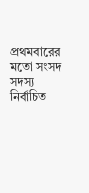প্রথমবারের মতো সংসদ সদস্য নির্বাচিত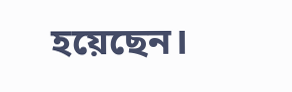হয়েছেন।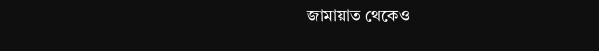জামায়াত থেকেও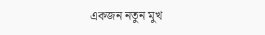একজন নতুন মুখ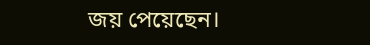জয় পেয়েছেন।